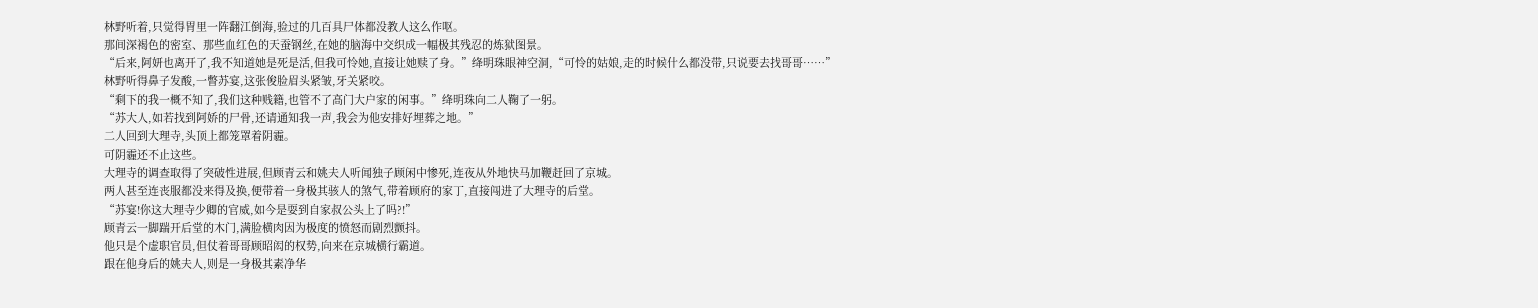林野听着,只觉得胃里一阵翻江倒海,验过的几百具尸体都没教人这么作呕。
那间深褐色的密室、那些血红色的天蚕钢丝,在她的脑海中交织成一幅极其残忍的炼狱图景。
“后来,阿妍也离开了,我不知道她是死是活,但我可怜她,直接让她赎了身。”绛明珠眼神空洞,“可怜的姑娘,走的时候什么都没带,只说要去找哥哥……”
林野听得鼻子发酸,一瞥苏宴,这张俊脸眉头紧皱,牙关紧咬。
“剩下的我一概不知了,我们这种贱籍,也管不了高门大户家的闲事。”绛明珠向二人鞠了一躬。
“苏大人,如若找到阿娇的尸骨,还请通知我一声,我会为他安排好埋葬之地。”
二人回到大理寺,头顶上都笼罩着阴霾。
可阴霾还不止这些。
大理寺的调查取得了突破性进展,但顾青云和姚夫人听闻独子顾闲中惨死,连夜从外地快马加鞭赶回了京城。
两人甚至连丧服都没来得及换,便带着一身极其骇人的煞气,带着顾府的家丁,直接闯进了大理寺的后堂。
“苏宴!你这大理寺少卿的官威,如今是耍到自家叔公头上了吗?!”
顾青云一脚踹开后堂的木门,满脸横肉因为极度的愤怒而剧烈颤抖。
他只是个虚职官员,但仗着哥哥顾昭闳的权势,向来在京城横行霸道。
跟在他身后的姚夫人,则是一身极其素净华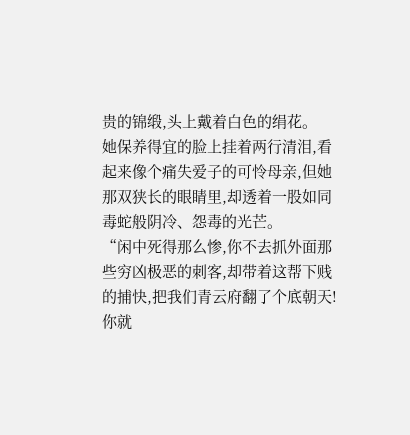贵的锦缎,头上戴着白色的绢花。
她保养得宜的脸上挂着两行清泪,看起来像个痛失爱子的可怜母亲,但她那双狭长的眼睛里,却透着一股如同毒蛇般阴冷、怨毒的光芒。
“闲中死得那么惨,你不去抓外面那些穷凶极恶的刺客,却带着这帮下贱的捕快,把我们青云府翻了个底朝天!你就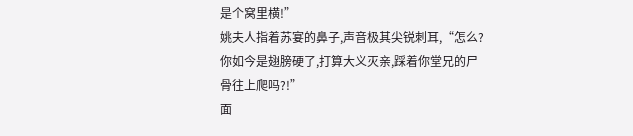是个窝里横!”
姚夫人指着苏宴的鼻子,声音极其尖锐刺耳,“怎么?你如今是翅膀硬了,打算大义灭亲,踩着你堂兄的尸骨往上爬吗?!”
面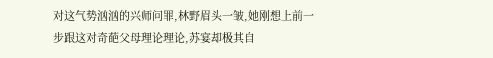对这气势汹汹的兴师问罪,林野眉头一皱,她刚想上前一步跟这对奇葩父母理论理论,苏宴却极其自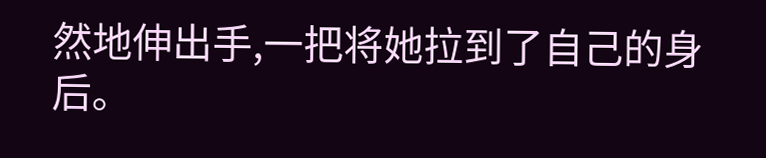然地伸出手,一把将她拉到了自己的身后。